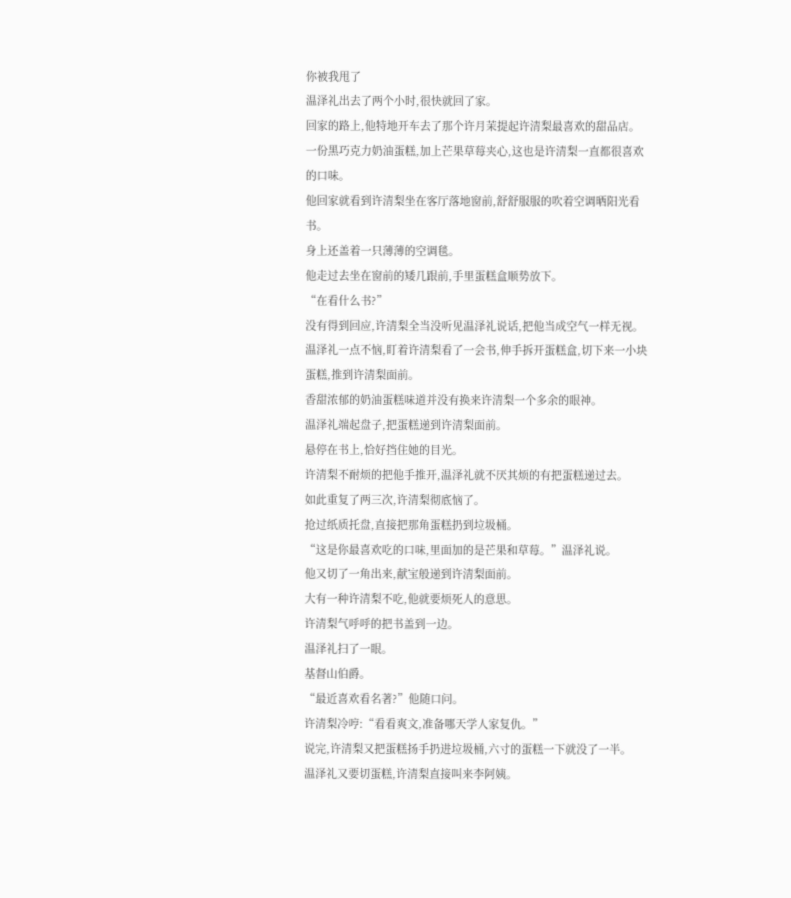你被我甩了
温泽礼出去了两个小时,很快就回了家。
回家的路上,他特地开车去了那个许月茉提起许清梨最喜欢的甜品店。
一份黑巧克力奶油蛋糕,加上芒果草莓夹心,这也是许清梨一直都很喜欢的口味。
他回家就看到许清梨坐在客厅落地窗前,舒舒服服的吹着空调晒阳光看书。
身上还盖着一只薄薄的空调毯。
他走过去坐在窗前的矮几跟前,手里蛋糕盒顺势放下。
“在看什么书?”
没有得到回应,许清梨全当没听见温泽礼说话,把他当成空气一样无视。
温泽礼一点不恼,盯着许清梨看了一会书,伸手拆开蛋糕盒,切下来一小块蛋糕,推到许清梨面前。
香甜浓郁的奶油蛋糕味道并没有换来许清梨一个多余的眼神。
温泽礼端起盘子,把蛋糕递到许清梨面前。
悬停在书上,恰好挡住她的目光。
许清梨不耐烦的把他手推开,温泽礼就不厌其烦的有把蛋糕递过去。
如此重复了两三次,许清梨彻底恼了。
抢过纸质托盘,直接把那角蛋糕扔到垃圾桶。
“这是你最喜欢吃的口味,里面加的是芒果和草莓。”温泽礼说。
他又切了一角出来,献宝般递到许清梨面前。
大有一种许清梨不吃,他就要烦死人的意思。
许清梨气呼呼的把书盖到一边。
温泽礼扫了一眼。
基督山伯爵。
“最近喜欢看名著?”他随口问。
许清梨冷哼:“看看爽文,准备哪天学人家复仇。”
说完,许清梨又把蛋糕扬手扔进垃圾桶,六寸的蛋糕一下就没了一半。
温泽礼又要切蛋糕,许清梨直接叫来李阿姨。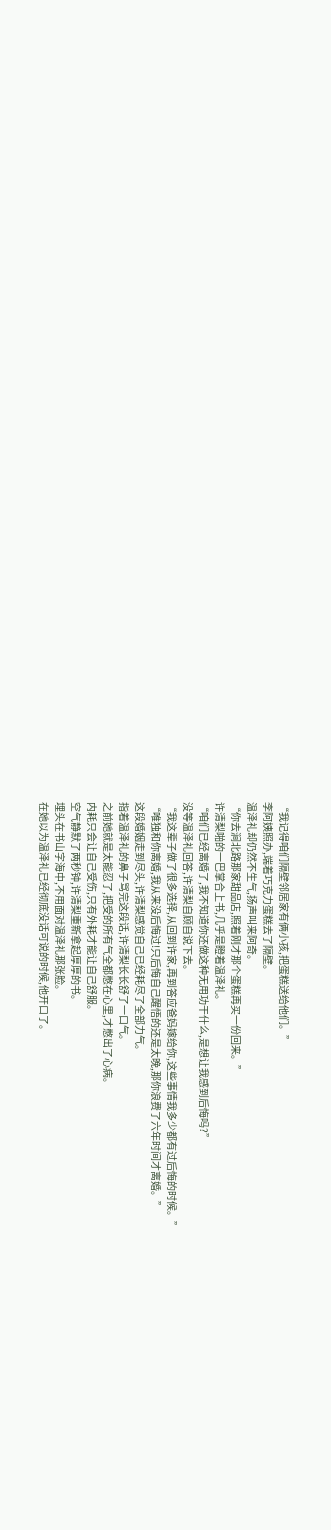“我记得咱们隔壁邻居家有俩小孩,把蛋糕送给他们。”
李阿姨照办,端着巧克力蛋糕去了隔壁。
温泽礼却仍然不生气,扬声叫来阿奇。
“你去涧北路那家甜品店,照着刚才那个蛋糕再买一份回来。”
许清梨啪的一巴掌合上书,几乎是瞪着温泽礼。
“咱们已经离婚了,我不知道你还做这种无用功干什么,是想让我感到后悔吗?”
没等温泽礼回答,许清梨自顾自说下去。
“我这辈子做了很多选择,从回到许家,再到答应爸妈嫁给你,这些事情我多少都有过后悔的时候。”
“唯独和你离婚,我从来没后悔过!只后悔自己醒悟的还是太晚,那你浪费了六年时间才离婚。”
这段婚姻走到尽头,许清梨感觉自己已经耗尽了全部力气。
指着温泽礼的鼻子骂完这段话,许清梨长长舒了一口气。
之前她就是太能忍了,把受的所有气全都憋在心里,才憋出了心病。
内耗只会让自己受伤,只有外耗才能让自己舒服。
空气静默了两秒钟,许清梨重新拿起厚厚的书。
埋头在书山字海中,不用面对温泽礼那张脸。
在她以为温泽礼已经彻底没话可说的时候,他开口了。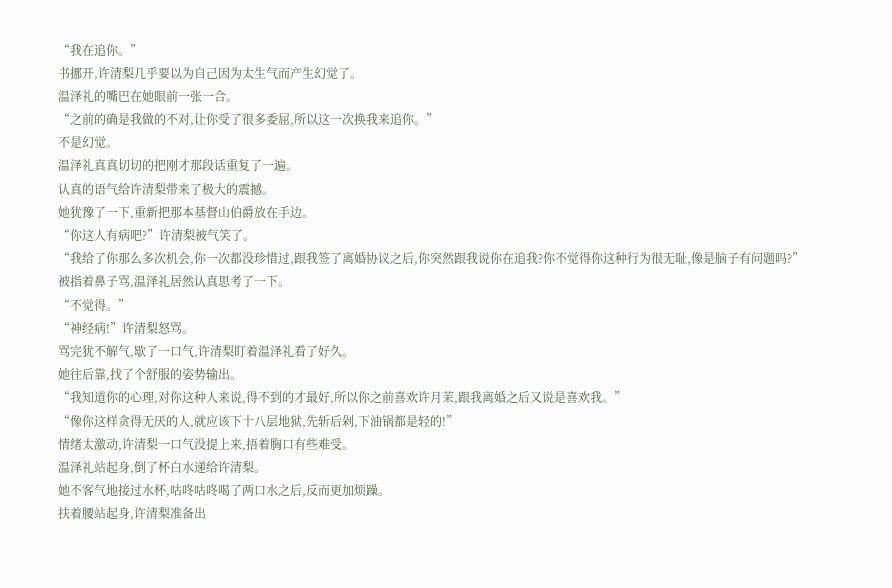“我在追你。”
书挪开,许清梨几乎要以为自己因为太生气而产生幻觉了。
温泽礼的嘴巴在她眼前一张一合。
“之前的确是我做的不对,让你受了很多委屈,所以这一次换我来追你。”
不是幻觉。
温泽礼真真切切的把刚才那段话重复了一遍。
认真的语气给许清梨带来了极大的震撼。
她犹豫了一下,重新把那本基督山伯爵放在手边。
“你这人有病吧?”许清梨被气笑了。
“我给了你那么多次机会,你一次都没珍惜过,跟我签了离婚协议之后,你突然跟我说你在追我?你不觉得你这种行为很无耻,像是脑子有问题吗?”
被指着鼻子骂,温泽礼居然认真思考了一下。
“不觉得。”
“神经病!”许清梨怒骂。
骂完犹不解气,歇了一口气,许清梨盯着温泽礼看了好久。
她往后靠,找了个舒服的姿势输出。
“我知道你的心理,对你这种人来说,得不到的才最好,所以你之前喜欢许月茉,跟我离婚之后又说是喜欢我。”
“像你这样贪得无厌的人,就应该下十八层地狱,先斩后剁,下油锅都是轻的!”
情绪太激动,许清梨一口气没提上来,捂着胸口有些难受。
温泽礼站起身,倒了杯白水递给许清梨。
她不客气地接过水杯,咕咚咕咚喝了两口水之后,反而更加烦躁。
扶着腰站起身,许清梨准备出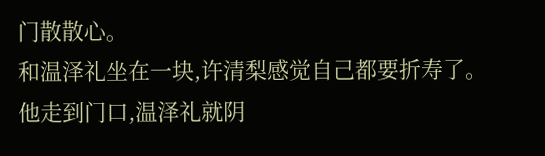门散散心。
和温泽礼坐在一块,许清梨感觉自己都要折寿了。
他走到门口,温泽礼就阴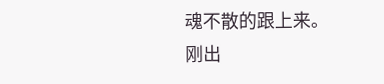魂不散的跟上来。
刚出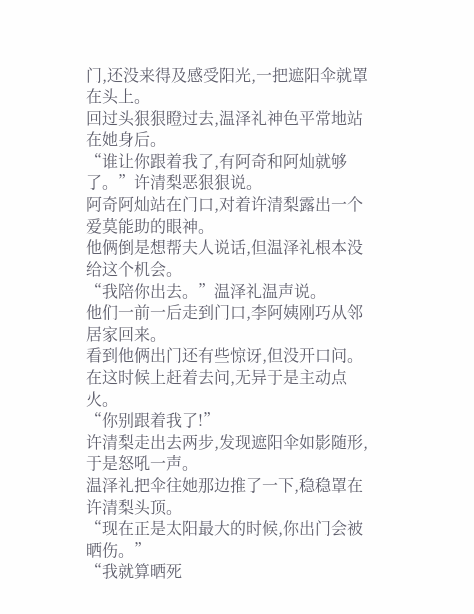门,还没来得及感受阳光,一把遮阳伞就罩在头上。
回过头狠狠瞪过去,温泽礼神色平常地站在她身后。
“谁让你跟着我了,有阿奇和阿灿就够了。”许清梨恶狠狠说。
阿奇阿灿站在门口,对着许清梨露出一个爱莫能助的眼神。
他俩倒是想帮夫人说话,但温泽礼根本没给这个机会。
“我陪你出去。”温泽礼温声说。
他们一前一后走到门口,李阿姨刚巧从邻居家回来。
看到他俩出门还有些惊讶,但没开口问。
在这时候上赶着去问,无异于是主动点火。
“你别跟着我了!”
许清梨走出去两步,发现遮阳伞如影随形,于是怒吼一声。
温泽礼把伞往她那边推了一下,稳稳罩在许清梨头顶。
“现在正是太阳最大的时候,你出门会被晒伤。”
“我就算晒死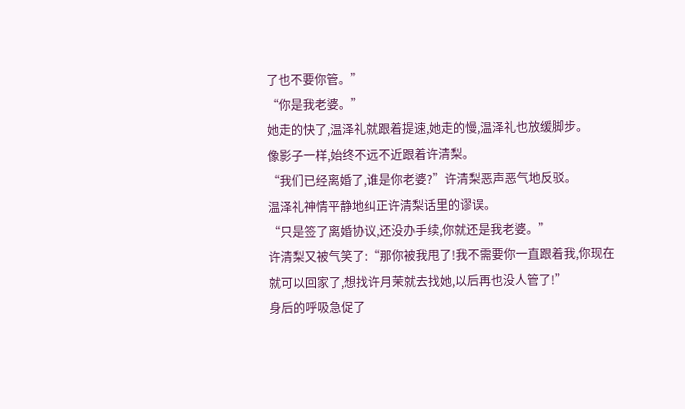了也不要你管。”
“你是我老婆。”
她走的快了,温泽礼就跟着提速,她走的慢,温泽礼也放缓脚步。
像影子一样,始终不远不近跟着许清梨。
“我们已经离婚了,谁是你老婆?”许清梨恶声恶气地反驳。
温泽礼神情平静地纠正许清梨话里的谬误。
“只是签了离婚协议,还没办手续,你就还是我老婆。”
许清梨又被气笑了:“那你被我甩了!我不需要你一直跟着我,你现在就可以回家了,想找许月茉就去找她,以后再也没人管了!”
身后的呼吸急促了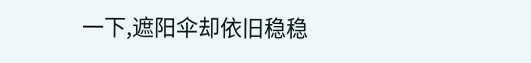一下,遮阳伞却依旧稳稳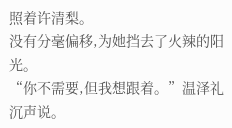照着许清梨。
没有分毫偏移,为她挡去了火辣的阳光。
“你不需要,但我想跟着。”温泽礼沉声说。